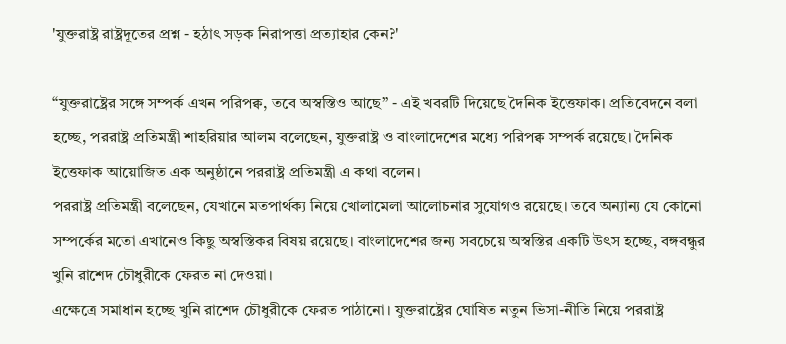'যুক্তরাষ্ট্র রাষ্ট্রদূতের প্রশ্ন - হঠাৎ সড়ক নিরাপত্তা প্রত্যাহার কেন?'

“যুক্তরাষ্ট্রের সঙ্গে সম্পর্ক এখন পরিপক্ব, তবে অস্বস্তিও আছে” - এই খবরটি দিয়েছে দৈনিক ইত্তেফাক। প্রতিবেদনে বলা হচ্ছে, পররাষ্ট্র প্রতিমন্ত্রী শাহরিয়ার আলম বলেছেন, যুক্তরাষ্ট্র ও বাংলাদেশের মধ্যে পরিপক্ব সম্পর্ক রয়েছে। দৈনিক ইত্তেফাক আয়োজিত এক অনুষ্ঠানে পররাষ্ট্র প্রতিমন্ত্রী এ কথা বলেন।
পররাষ্ট্র প্রতিমন্ত্রী বলেছেন, যেখানে মতপার্থক্য নিয়ে খোলামেলা আলোচনার সুযোগও রয়েছে। তবে অন্যান্য যে কোনো সম্পর্কের মতো এখানেও কিছু অস্বস্তিকর বিষয় রয়েছে। বাংলাদেশের জন্য সবচেয়ে অস্বস্তির একটি উৎস হচ্ছে, বঙ্গবন্ধুর খুনি রাশেদ চৌধুরীকে ফেরত না দেওয়া।
এক্ষেত্রে সমাধান হচ্ছে খুনি রাশেদ চৌধুরীকে ফেরত পাঠানো। যুক্তরাষ্ট্রের ঘোষিত নতুন ভিসা-নীতি নিয়ে পররাষ্ট্র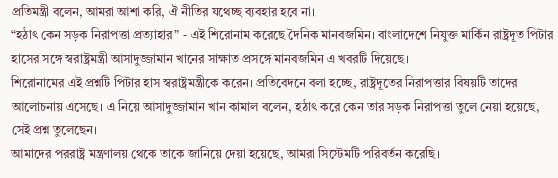প্রতিমন্ত্রী বলেন, আমরা আশা করি, ঐ নীতির যথেচ্ছ ব্যবহার হবে না।
“হঠাৎ কেন সড়ক নিরাপত্তা প্রত্যাহার” - এই শিরোনাম করেছে দৈনিক মানবজমিন। বাংলাদেশে নিযুক্ত মার্কিন রাষ্ট্রদূত পিটার হাসের সঙ্গে স্বরাষ্ট্রমন্ত্রী আসাদুজ্জামান খানের সাক্ষাত প্রসঙ্গে মানবজমিন এ খবরটি দিয়েছে।
শিরোনামের এই প্রশ্নটি পিটার হাস স্বরাষ্ট্রমন্ত্রীকে করেন। প্রতিবেদনে বলা হচ্ছে, রাষ্ট্রদূতের নিরাপত্তার বিষয়টি তাদের আলোচনায় এসেছে। এ নিয়ে আসাদুজ্জামান খান কামাল বলেন, হঠাৎ করে কেন তার সড়ক নিরাপত্তা তুলে নেয়া হয়েছে, সেই প্রশ্ন তুলেছেন।
আমাদের পররাষ্ট্র মন্ত্রণালয় থেকে তাকে জানিয়ে দেয়া হয়েছে, আমরা সিস্টেমটি পরিবর্তন করেছি।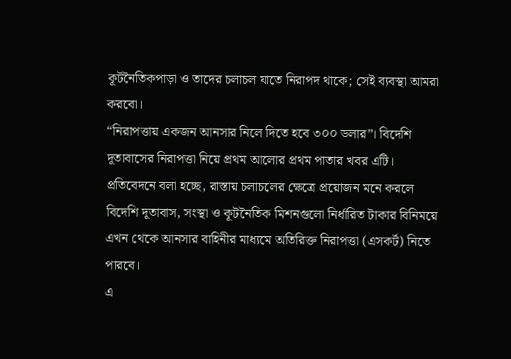কূটনৈতিকপাড়া ও তাদের চলাচল যাতে নিরাপদ থাকে; সেই ব্যবস্থা আমরা করবো।
“নিরাপত্তায় একজন আনসার নিলে দিতে হবে ৩০০ ডলার”। বিদেশি দূতাবাসের নিরাপত্তা নিয়ে প্রথম আলোর প্রথম পাতার খবর এটি।
প্রতিবেদনে বলা হচ্ছে, রাস্তায় চলাচলের ক্ষেত্রে প্রয়োজন মনে করলে বিদেশি দূতাবাস, সংস্থা ও কূটনৈতিক মিশনগুলো নির্ধারিত টাকার বিনিময়ে এখন থেকে আনসার বাহিনীর মাধ্যমে অতিরিক্ত নিরাপত্তা (এসকর্ট) নিতে পারবে।
এ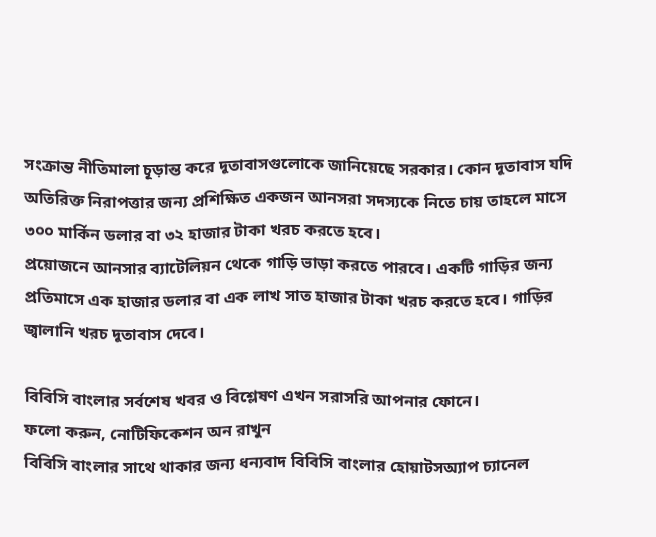সংক্রান্ত নীতিমালা চূড়ান্ত করে দূতাবাসগুলোকে জানিয়েছে সরকার। কোন দূতাবাস যদি অতিরিক্ত নিরাপত্তার জন্য প্রশিক্ষিত একজন আনসরা সদস্যকে নিতে চায় তাহলে মাসে ৩০০ মার্কিন ডলার বা ৩২ হাজার টাকা খরচ করতে হবে।
প্রয়োজনে আনসার ব্যাটেলিয়ন থেকে গাড়ি ভাড়া করতে পারবে। একটি গাড়ির জন্য প্রতিমাসে এক হাজার ডলার বা এক লাখ সাত হাজার টাকা খরচ করতে হবে। গাড়ির জ্বালানি খরচ দূতাবাস দেবে।

বিবিসি বাংলার সর্বশেষ খবর ও বিশ্লেষণ এখন সরাসরি আপনার ফোনে।
ফলো করুন, নোটিফিকেশন অন রাখুন
বিবিসি বাংলার সাথে থাকার জন্য ধন্যবাদ বিবিসি বাংলার হোয়াটসঅ্যাপ চ্যানেল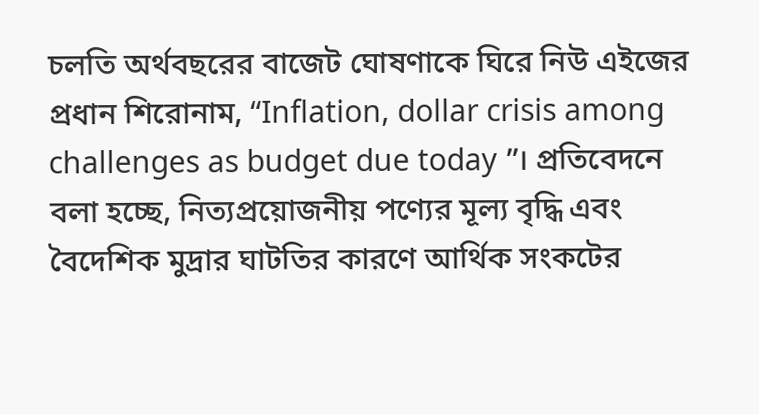চলতি অর্থবছরের বাজেট ঘোষণাকে ঘিরে নিউ এইজের প্রধান শিরোনাম, “Inflation, dollar crisis among challenges as budget due today ”। প্রতিবেদনে বলা হচ্ছে, নিত্যপ্রয়োজনীয় পণ্যের মূল্য বৃদ্ধি এবং বৈদেশিক মুদ্রার ঘাটতির কারণে আর্থিক সংকটের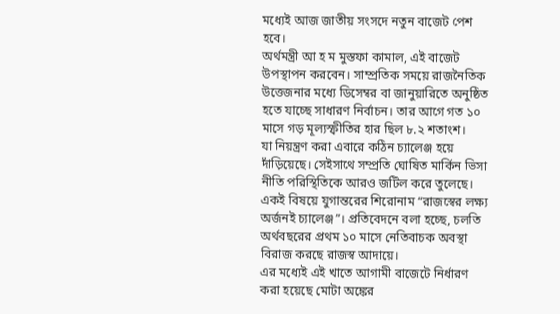মধ্যেই আজ জাতীয় সংসদে নতুন বাজেট পেশ হবে।
অর্থমন্ত্রী আ হ ম মুস্তফা কামাল, এই বাজেট উপস্থাপন করবেন। সাম্প্রতিক সময়ে রাজনৈতিক উত্তেজনার মধ্যে ডিসেম্বর বা জানুয়ারিতে অনুষ্ঠিত হতে যাচ্ছে সাধারণ নির্বাচন। তার আগে গত ১০ মাসে গড় মূল্যস্ফীতির হার ছিল ৮.২ শতাংশ।
যা নিয়ন্ত্রণ করা এবারে কঠিন চ্যালেঞ্জ হয়ে দাঁড়িয়েছে। সেইসাথে সম্প্রতি ঘোষিত মার্কিন ভিসা নীতি পরিস্থিতিকে আরও জটিল করে তুলেছে।
একই বিষয়ে যুগান্তরের শিরোনাম “রাজস্বের লক্ষ্য অর্জনই চ্যালেঞ্জ”। প্রতিবেদনে বলা হচ্ছে, চলতি অর্থবছরের প্রথম ১০ মাসে নেতিবাচক অবস্থা বিরাজ করছে রাজস্ব আদায়ে।
এর মধ্যেই এই খাতে আগামী বাজেটে নির্ধারণ করা হয়েছে মোটা অঙ্কের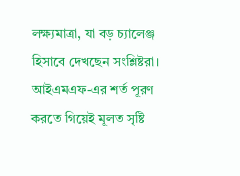লক্ষ্যমাত্রা, যা বড় চ্যালেঞ্জ হিসাবে দেখছেন সংশ্লিষ্টরা। আইএমএফ-এর শর্ত পূরণ করতে গিয়েই মূলত সৃষ্টি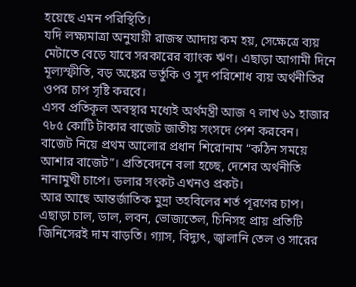হয়েছে এমন পরিস্থিতি।
যদি লক্ষ্যমাত্রা অনুযায়ী রাজস্ব আদায় কম হয়, সেক্ষেত্রে ব্যয় মেটাতে বেড়ে যাবে সরকারের ব্যাংক ঋণ। এছাড়া আগামী দিনে মূল্যস্ফীতি, বড় অঙ্কের ভর্তুকি ও সুদ পরিশোধ ব্যয় অর্থনীতির ওপর চাপ সৃষ্টি করবে।
এসব প্রতিকূল অবস্থার মধ্যেই অর্থমন্ত্রী আজ ৭ লাখ ৬১ হাজার ৭৮৫ কোটি টাকার বাজেট জাতীয় সংসদে পেশ করবেন।
বাজেট নিয়ে প্রথম আলোর প্রধান শিরোনাম “কঠিন সময়ে আশার বাজেট”। প্রতিবেদনে বলা হচ্ছে, দেশের অর্থনীতি নানামুখী চাপে। ডলার সংকট এখনও প্রকট।
আর আছে আন্তর্জাতিক মুদ্রা তহবিলের শর্ত পূরণের চাপ। এছাড়া চাল, ডাল, লবন, ভোজ্যতেল, চিনিসহ প্রায় প্রতিটি জিনিসেরই দাম বাড়তি। গ্যাস, বিদ্যুৎ, জ্বালানি তেল ও সারের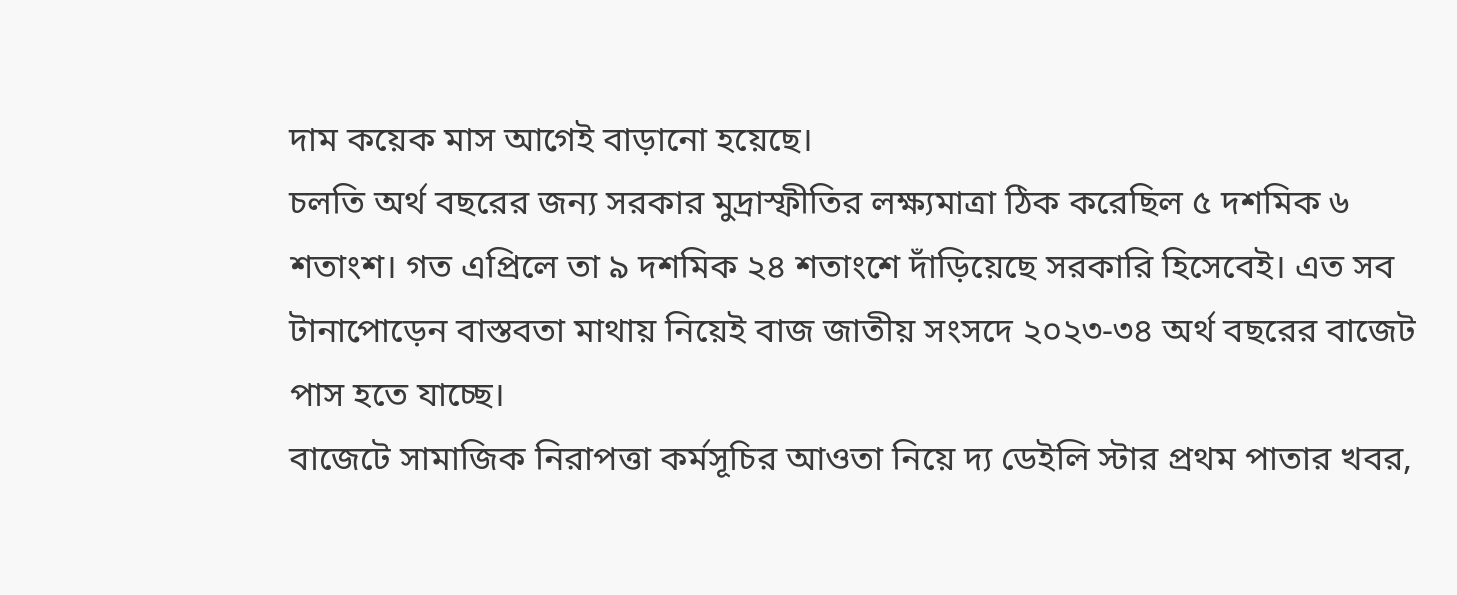দাম কয়েক মাস আগেই বাড়ানো হয়েছে।
চলতি অর্থ বছরের জন্য সরকার মুদ্রাস্ফীতির লক্ষ্যমাত্রা ঠিক করেছিল ৫ দশমিক ৬ শতাংশ। গত এপ্রিলে তা ৯ দশমিক ২৪ শতাংশে দাঁড়িয়েছে সরকারি হিসেবেই। এত সব টানাপোড়েন বাস্তবতা মাথায় নিয়েই বাজ জাতীয় সংসদে ২০২৩-৩৪ অর্থ বছরের বাজেট পাস হতে যাচ্ছে।
বাজেটে সামাজিক নিরাপত্তা কর্মসূচির আওতা নিয়ে দ্য ডেইলি স্টার প্রথম পাতার খবর,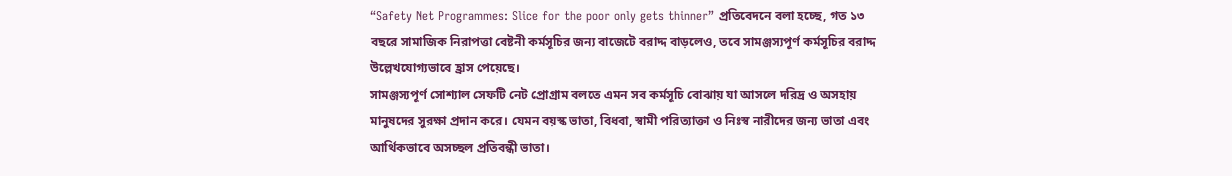“Safety Net Programmes: Slice for the poor only gets thinner” প্রতিবেদনে বলা হচ্ছে, গত ১৩ বছরে সামাজিক নিরাপত্তা বেষ্টনী কর্মসূচির জন্য বাজেটে বরাদ্দ বাড়লেও, তবে সামঞ্জস্যপূর্ণ কর্মসূচির বরাদ্দ উল্লেখযোগ্যভাবে হ্রাস পেয়েছে।
সামঞ্জস্যপূর্ণ সোশ্যাল সেফটি নেট প্রোগ্রাম বলতে এমন সব কর্মসূচি বোঝায় যা আসলে দরিদ্র ও অসহায় মানুষদের সুরক্ষা প্রদান করে। যেমন বয়স্ক ভাতা, বিধবা, স্বামী পরিত্যাক্তা ও নিঃস্ব নারীদের জন্য ভাতা এবং আর্থিকভাবে অসচ্ছল প্রতিবন্ধী ভাতা।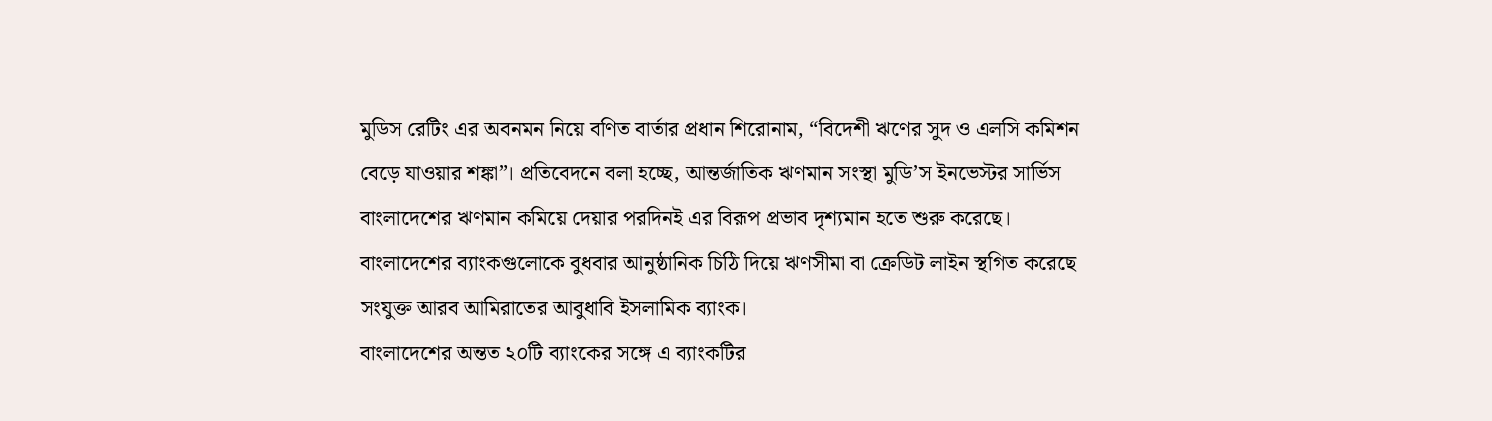মুডিস রেটিং এর অবনমন নিয়ে বণিত বার্তার প্রধান শিরোনাম, “বিদেশী ঋণের সুদ ও এলসি কমিশন বেড়ে যাওয়ার শঙ্কা”। প্রতিবেদনে বলা হচ্ছে, আন্তর্জাতিক ঋণমান সংস্থা মুডি’স ইনভেস্টর সার্ভিস বাংলাদেশের ঋণমান কমিয়ে দেয়ার পরদিনই এর বিরূপ প্রভাব দৃশ্যমান হতে শুরু করেছে।
বাংলাদেশের ব্যাংকগুলোকে বুধবার আনুষ্ঠানিক চিঠি দিয়ে ঋণসীমা বা ক্রেডিট লাইন স্থগিত করেছে সংযুক্ত আরব আমিরাতের আবুধাবি ইসলামিক ব্যাংক।
বাংলাদেশের অন্তত ২০টি ব্যাংকের সঙ্গে এ ব্যাংকটির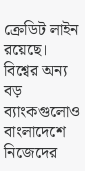ক্রেডিট লাইন রয়েছে। বিশ্বের অন্য বড় ব্যাংকগুলোও বাংলাদেশে নিজেদের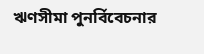ঋণসীমা পুনর্বিবেচনার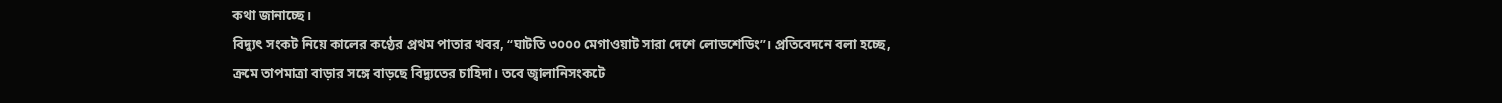কথা জানাচ্ছে।
বিদ্যুৎ সংকট নিয়ে কালের কণ্ঠের প্রথম পাতার খবর, “ঘাটতি ৩০০০ মেগাওয়াট সারা দেশে লোডশেডিং”। প্রতিবেদনে বলা হচ্ছে, ক্রমে তাপমাত্রা বাড়ার সঙ্গে বাড়ছে বিদ্যুতের চাহিদা। তবে জ্বালানিসংকটে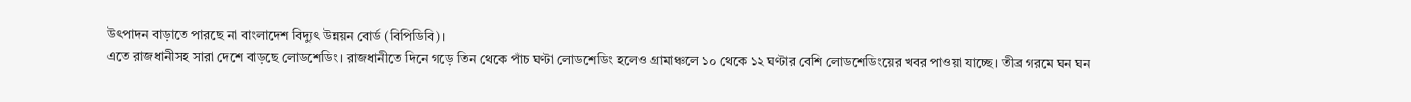উৎপাদন বাড়াতে পারছে না বাংলাদেশ বিদ্যুৎ উন্নয়ন বোর্ড (বিপিডিবি)।
এতে রাজধানীসহ সারা দেশে বাড়ছে লোডশেডিং। রাজধানীতে দিনে গড়ে তিন থেকে পাঁচ ঘণ্টা লোডশেডিং হলেও গ্রামাঞ্চলে ১০ থেকে ১২ ঘণ্টার বেশি লোডশেডিংয়ের খবর পাওয়া যাচ্ছে। তীব্র গরমে ঘন ঘন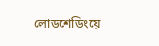লোডশেডিংয়ে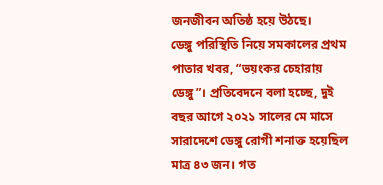জনজীবন অতিষ্ঠ হয়ে উঠছে।
ডেঙ্গু পরিস্থিতি নিয়ে সমকালের প্রথম পাতার খবর, “ভয়ংকর চেহারায় ডেঙ্গু”। প্রতিবেদনে বলা হচ্ছে, দুই বছর আগে ২০২১ সালের মে মাসে সারাদেশে ডেঙ্গু রোগী শনাক্ত হয়েছিল মাত্র ৪৩ জন। গত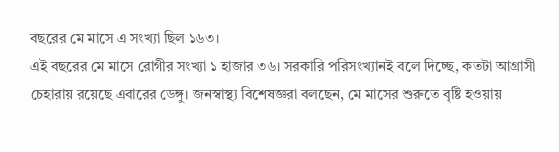বছরের মে মাসে এ সংখ্যা ছিল ১৬৩।
এই বছরের মে মাসে রোগীর সংখ্যা ১ হাজার ৩৬। সরকারি পরিসংখ্যানই বলে দিচ্ছে, কতটা আগ্রাসী চেহারায় রয়েছে এবারের ডেঙ্গু। জনস্বাস্থ্য বিশেষজ্ঞরা বলছেন, মে মাসের শুরুতে বৃষ্টি হওয়ায়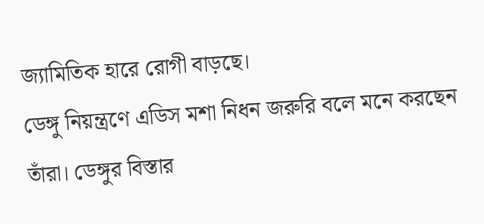জ্যামিতিক হারে রোগী বাড়ছে।
ডেঙ্গু নিয়ন্ত্রণে এডিস মশা নিধন জরুরি বলে মনে করছেন তাঁরা। ডেঙ্গুর বিস্তার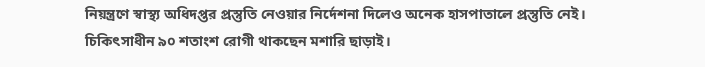নিয়ন্ত্রণে স্বাস্থ্য অধিদপ্তর প্রস্তুতি নেওয়ার নির্দেশনা দিলেও অনেক হাসপাতালে প্রস্তুতি নেই। চিকিৎসাধীন ৯০ শতাংশ রোগী থাকছেন মশারি ছাড়াই।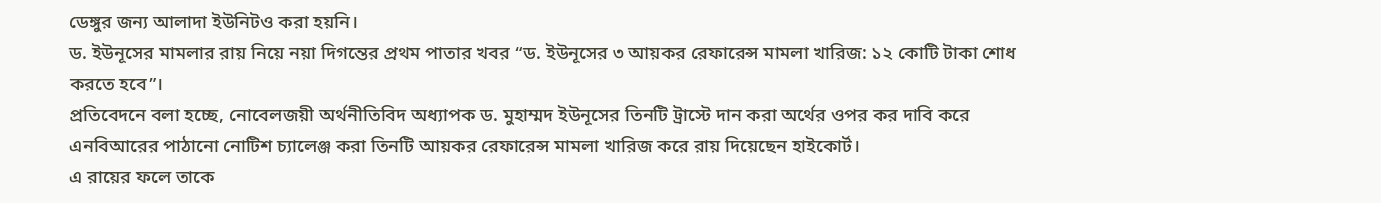ডেঙ্গুর জন্য আলাদা ইউনিটও করা হয়নি।
ড. ইউনূসের মামলার রায় নিয়ে নয়া দিগন্তের প্রথম পাতার খবর “ড. ইউনূসের ৩ আয়কর রেফারেন্স মামলা খারিজ: ১২ কোটি টাকা শোধ করতে হবে”।
প্রতিবেদনে বলা হচ্ছে, নোবেলজয়ী অর্থনীতিবিদ অধ্যাপক ড. মুহাম্মদ ইউনূসের তিনটি ট্রাস্টে দান করা অর্থের ওপর কর দাবি করে এনবিআরের পাঠানো নোটিশ চ্যালেঞ্জ করা তিনটি আয়কর রেফারেন্স মামলা খারিজ করে রায় দিয়েছেন হাইকোর্ট।
এ রায়ের ফলে তাকে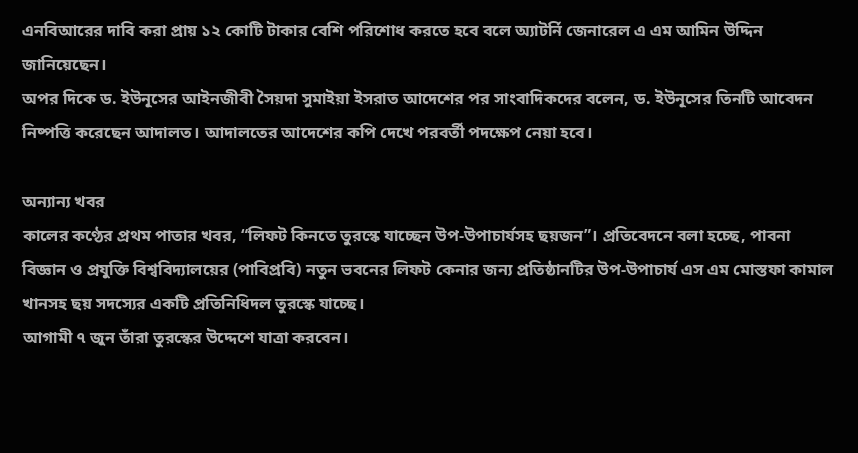এনবিআরের দাবি করা প্রায় ১২ কোটি টাকার বেশি পরিশোধ করতে হবে বলে অ্যাটর্নি জেনারেল এ এম আমিন উদ্দিন জানিয়েছেন।
অপর দিকে ড. ইউনূসের আইনজীবী সৈয়দা সুমাইয়া ইসরাত আদেশের পর সাংবাদিকদের বলেন, ড. ইউনূসের তিনটি আবেদন নিষ্পত্তি করেছেন আদালত। আদালতের আদেশের কপি দেখে পরবর্তী পদক্ষেপ নেয়া হবে।

অন্যান্য খবর
কালের কণ্ঠের প্রথম পাতার খবর, “লিফট কিনতে তুরস্কে যাচ্ছেন উপ-উপাচার্যসহ ছয়জন”। প্রতিবেদনে বলা হচ্ছে, পাবনা বিজ্ঞান ও প্রযুক্তি বিশ্ববিদ্যালয়ের (পাবিপ্রবি) নতুন ভবনের লিফট কেনার জন্য প্রতিষ্ঠানটির উপ-উপাচার্য এস এম মোস্তফা কামাল খানসহ ছয় সদস্যের একটি প্রতিনিধিদল তুরস্কে যাচ্ছে।
আগামী ৭ জুন তাঁরা তুরস্কের উদ্দেশে যাত্রা করবেন।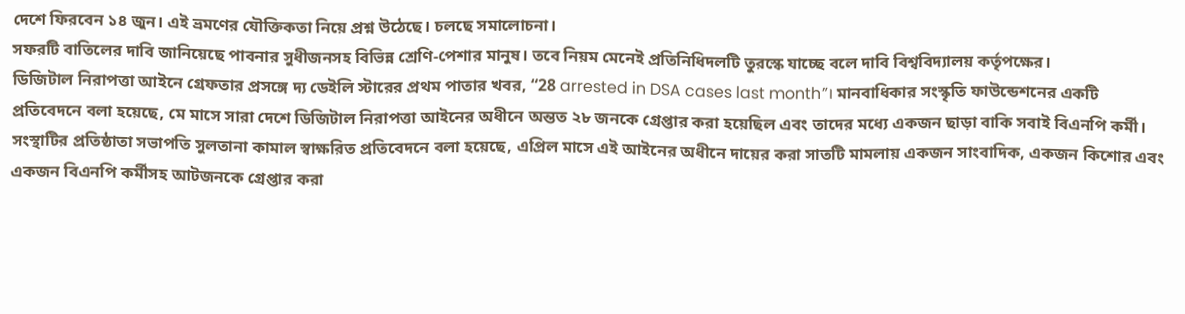দেশে ফিরবেন ১৪ জুন। এই ভ্রমণের যৌক্তিকতা নিয়ে প্রশ্ন উঠেছে। চলছে সমালোচনা।
সফরটি বাতিলের দাবি জানিয়েছে পাবনার সুধীজনসহ বিভিন্ন শ্রেণি-পেশার মানুষ। তবে নিয়ম মেনেই প্রতিনিধিদলটি তুরস্কে যাচ্ছে বলে দাবি বিশ্ববিদ্যালয় কর্তৃপক্ষের।
ডিজিটাল নিরাপত্তা আইনে গ্রেফতার প্রসঙ্গে দ্য ডেইলি স্টারের প্রথম পাতার খবর, “28 arrested in DSA cases last month”। মানবাধিকার সংস্কৃতি ফাউন্ডেশনের একটি প্রতিবেদনে বলা হয়েছে, মে মাসে সারা দেশে ডিজিটাল নিরাপত্তা আইনের অধীনে অন্তত ২৮ জনকে গ্রেপ্তার করা হয়েছিল এবং তাদের মধ্যে একজন ছাড়া বাকি সবাই বিএনপি কর্মী।
সংস্থাটির প্রতিষ্ঠাতা সভাপতি সুলতানা কামাল স্বাক্ষরিত প্রতিবেদনে বলা হয়েছে, এপ্রিল মাসে এই আইনের অধীনে দায়ের করা সাতটি মামলায় একজন সাংবাদিক, একজন কিশোর এবং একজন বিএনপি কর্মীসহ আটজনকে গ্রেপ্তার করা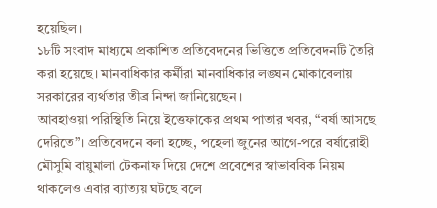হয়েছিল।
১৮টি সংবাদ মাধ্যমে প্রকাশিত প্রতিবেদনের ভিত্তিতে প্রতিবেদনটি তৈরি করা হয়েছে। মানবাধিকার কর্মীরা মানবাধিকার লঙ্ঘন মোকাবেলায় সরকারের ব্যর্থতার তীব্র নিন্দা জানিয়েছেন।
আবহাওয়া পরিস্থিতি নিয়ে ইত্তেফাকের প্রথম পাতার খবর, “বর্ষা আসছে দেরিতে”। প্রতিবেদনে বলা হচ্ছে, পহেলা জুনের আগে-পরে বর্ষারোহী মৌসুমি বায়ুমালা টেকনাফ দিয়ে দেশে প্রবেশের স্বাভাববিক নিয়ম থাকলেও এবার ব্যাত্যয় ঘটছে বলে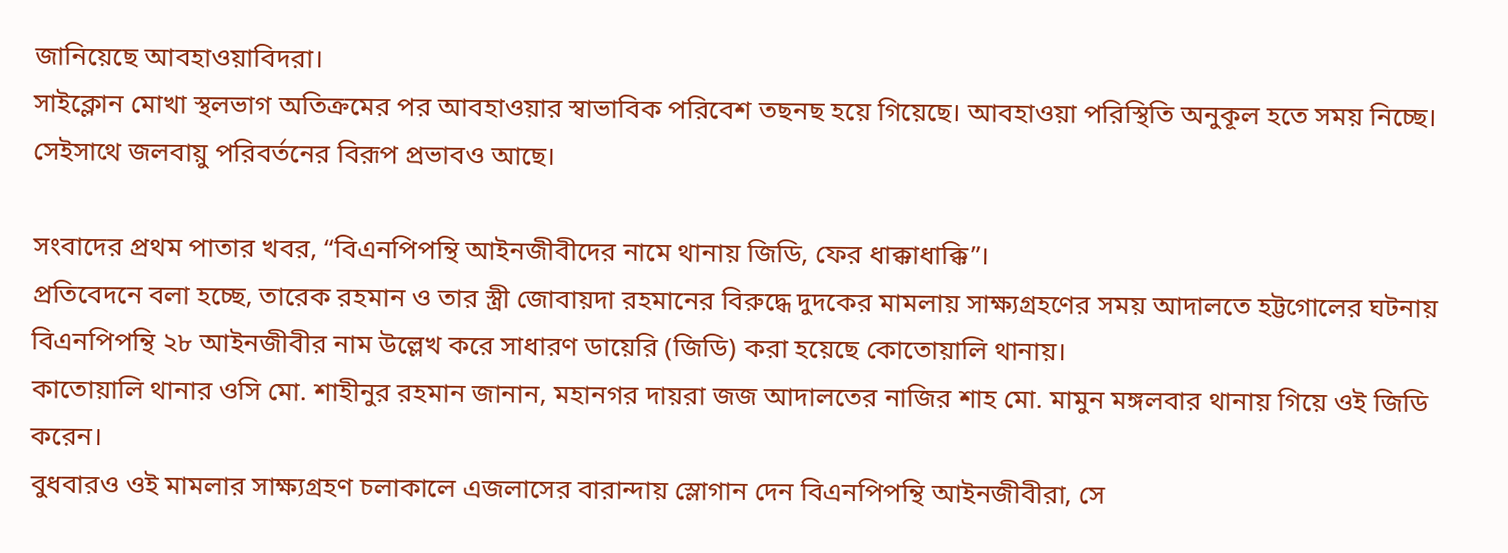জানিয়েছে আবহাওয়াবিদরা।
সাইক্লোন মোখা স্থলভাগ অতিক্রমের পর আবহাওয়ার স্বাভাবিক পরিবেশ তছনছ হয়ে গিয়েছে। আবহাওয়া পরিস্থিতি অনুকূল হতে সময় নিচ্ছে। সেইসাথে জলবায়ু পরিবর্তনের বিরূপ প্রভাবও আছে।

সংবাদের প্রথম পাতার খবর, “বিএনপিপন্থি আইনজীবীদের নামে থানায় জিডি, ফের ধাক্কাধাক্কি”।
প্রতিবেদনে বলা হচ্ছে, তারেক রহমান ও তার স্ত্রী জোবায়দা রহমানের বিরুদ্ধে দুদকের মামলায় সাক্ষ্যগ্রহণের সময় আদালতে হট্টগোলের ঘটনায় বিএনপিপন্থি ২৮ আইনজীবীর নাম উল্লেখ করে সাধারণ ডায়েরি (জিডি) করা হয়েছে কোতোয়ালি থানায়।
কাতোয়ালি থানার ওসি মো. শাহীনুর রহমান জানান, মহানগর দায়রা জজ আদালতের নাজির শাহ মো. মামুন মঙ্গলবার থানায় গিয়ে ওই জিডি করেন।
বুধবারও ওই মামলার সাক্ষ্যগ্রহণ চলাকালে এজলাসের বারান্দায় স্লোগান দেন বিএনপিপন্থি আইনজীবীরা, সে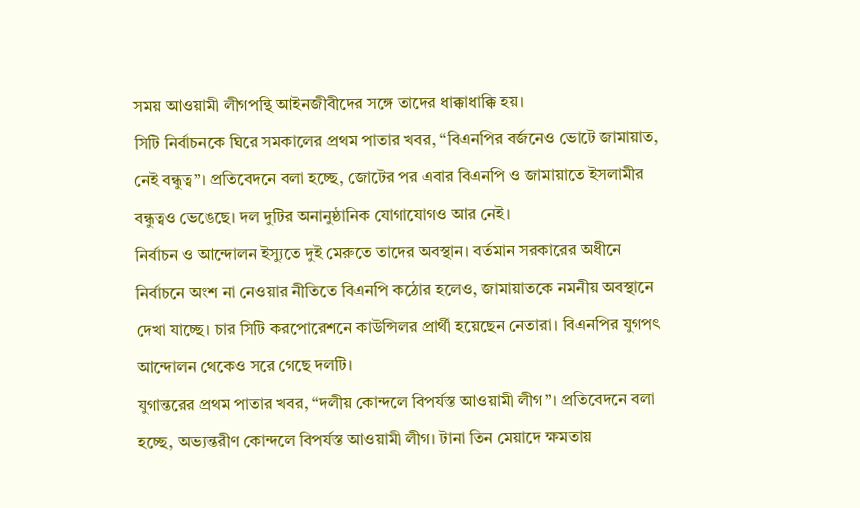সময় আওয়ামী লীগপন্থি আইনজীবীদের সঙ্গে তাদের ধাক্কাধাক্কি হয়।
সিটি নির্বাচনকে ঘিরে সমকালের প্রথম পাতার খবর, “বিএনপির বর্জনেও ভোটে জামায়াত, নেই বন্ধুত্ব”। প্রতিবেদনে বলা হচ্ছে, জোটের পর এবার বিএনপি ও জামায়াতে ইসলামীর বন্ধুত্বও ভেঙেছে। দল দুটির অনানুষ্ঠানিক যোগাযোগও আর নেই।
নির্বাচন ও আন্দোলন ইস্যুতে দুই মেরুতে তাদের অবস্থান। বর্তমান সরকারের অধীনে নির্বাচনে অংশ না নেওয়ার নীতিতে বিএনপি কঠোর হলেও, জামায়াতকে নমনীয় অবস্থানে দেখা যাচ্ছে। চার সিটি করপোরেশনে কাউন্সিলর প্রার্থী হয়েছেন নেতারা। বিএনপির যুগপৎ আন্দোলন থেকেও সরে গেছে দলটি।
যুগান্তরের প্রথম পাতার খবর, “দলীয় কোন্দলে বিপর্যস্ত আওয়ামী লীগ”। প্রতিবেদনে বলা হচ্ছে, অভ্যন্তরীণ কোন্দলে বিপর্যস্ত আওয়ামী লীগ। টানা তিন মেয়াদে ক্ষমতায়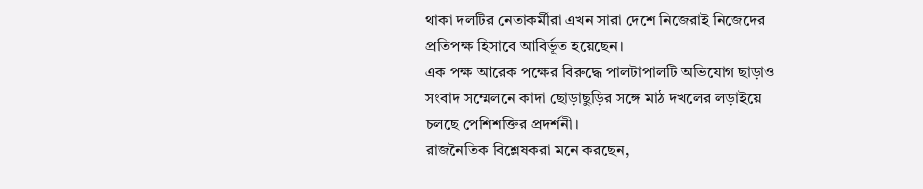থাকা দলটির নেতাকর্মীরা এখন সারা দেশে নিজেরাই নিজেদের প্রতিপক্ষ হিসাবে আবির্ভূত হয়েছেন।
এক পক্ষ আরেক পক্ষের বিরুদ্ধে পালটাপালটি অভিযোগ ছাড়াও সংবাদ সম্মেলনে কাদা ছোড়াছুড়ির সঙ্গে মাঠ দখলের লড়াইয়ে চলছে পেশিশক্তির প্রদর্শনী।
রাজনৈতিক বিশ্লেষকরা মনে করছেন,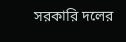সরকারি দলের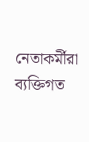নেতাকর্মীরা ব্যক্তিগত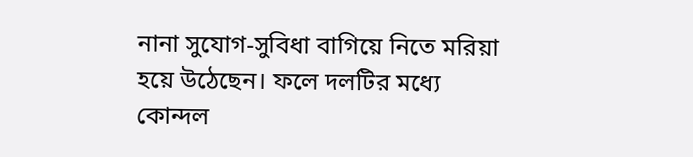নানা সুযোগ-সুবিধা বাগিয়ে নিতে মরিয়া হয়ে উঠেছেন। ফলে দলটির মধ্যে কোন্দল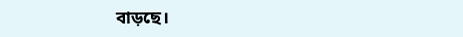বাড়ছে।